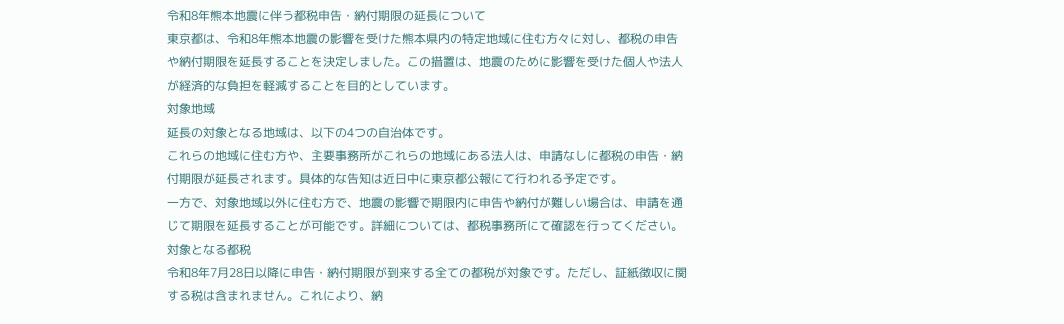令和8年熊本地震に伴う都税申告・納付期限の延長について
東京都は、令和8年熊本地震の影響を受けた熊本県内の特定地域に住む方々に対し、都税の申告や納付期限を延長することを決定しました。この措置は、地震のために影響を受けた個人や法人が経済的な負担を軽減することを目的としています。
対象地域
延長の対象となる地域は、以下の4つの自治体です。
これらの地域に住む方や、主要事務所がこれらの地域にある法人は、申請なしに都税の申告・納付期限が延長されます。具体的な告知は近日中に東京都公報にて行われる予定です。
一方で、対象地域以外に住む方で、地震の影響で期限内に申告や納付が難しい場合は、申請を通じて期限を延長することが可能です。詳細については、都税事務所にて確認を行ってください。
対象となる都税
令和8年7月28日以降に申告・納付期限が到来する全ての都税が対象です。ただし、証紙徴収に関する税は含まれません。これにより、納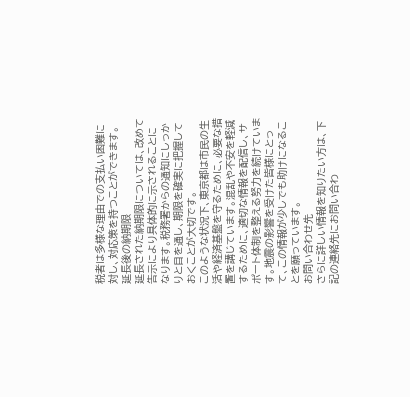税者は多様な理由での支払い困難に対し、対応策を持つことができます。
延長後の納期限
延長された納期限については、改めて告示により具体的に示されることになります。税務署からの通知にしっかりと目を通し、期限を確実に把握しておくことが大切です。
このような状況下、東京都は市民の生活や経済基盤を守るために、必要な措置を講じています。混乱や不安を軽減するために、適切な情報を配信し、サポート体制を整える努力を続けています。地震の影響を受けた皆様にとって、この情報が少しでも助けになることを願っています。
お問い合わせ先
さらに詳しい情報を知りたい方は、下記の連絡先にお問い合わ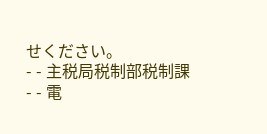せください。
- - 主税局税制部税制課
- - 電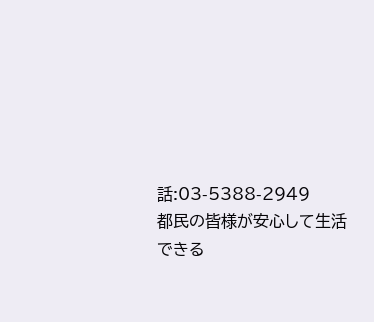話:03-5388-2949
都民の皆様が安心して生活できる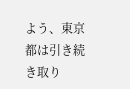よう、東京都は引き続き取り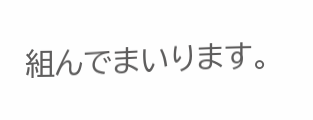組んでまいります。